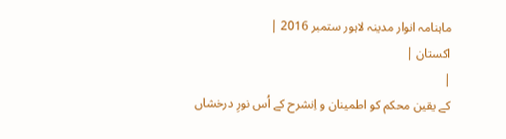ماہنامہ انوار مدینہ لاہور ستمبر 2016 |
اكستان |
|
کے یقین محکم کو اطمینان و اِنشرح کے اُس نورِ درخشاں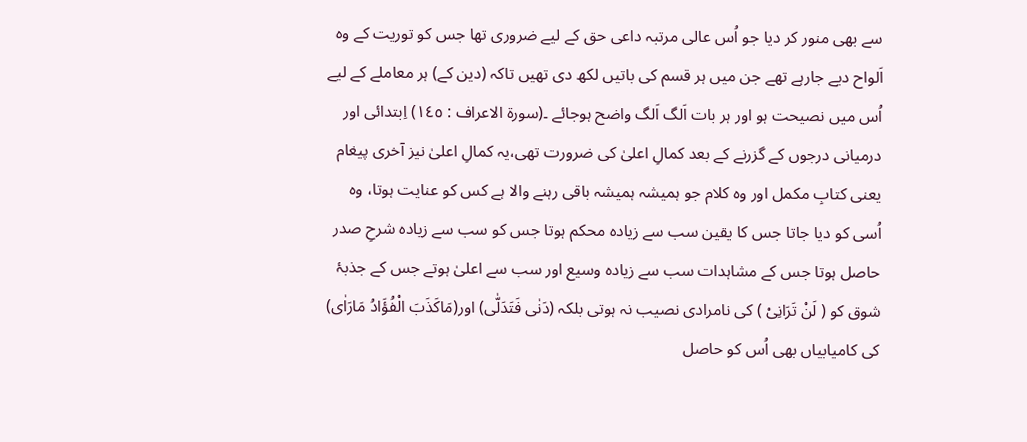سے بھی منور کر دیا جو اُس عالی مرتبہ داعی حق کے لیے ضروری تھا جس کو توریت کے وہ اَلواح دیے جارہے تھے جن میں ہر قسم کی باتیں لکھ دی تھیں تاکہ (دین کے) ہر معاملے کے لیے اُس میں نصیحت ہو اور ہر بات اَلگ اَلگ واضح ہوجائے ۔(سورة الاعراف : ١٤٥) اِبتدائی اور درمیانی درجوں کے گزرنے کے بعد کمالِ اعلیٰ کی ضرورت تھی،یہ کمالِ اعلیٰ نیز آخری پیغام یعنی کتابِ مکمل اور وہ کلام جو ہمیشہ ہمیشہ باقی رہنے والا ہے کس کو عنایت ہوتا، وہ اُسی کو دیا جاتا جس کا یقین سب سے زیادہ محکم ہوتا جس کو سب سے زیادہ شرحِ صدر حاصل ہوتا جس کے مشاہدات سب سے زیادہ وسیع اور سب سے اعلیٰ ہوتے جس کے جذبۂ شوق کو ( لَنْ تَرَانِیْ ) کی نامرادی نصیب نہ ہوتی بلکہ (دَنٰی فَتَدَلّٰی) اور(مَاکَذَبَ الْفُؤَادُ مَارَاٰی) کی کامیابیاں بھی اُس کو حاصل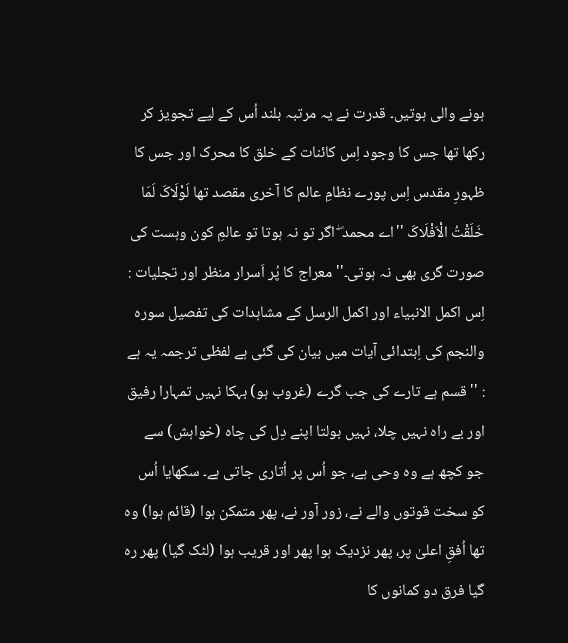ہونے والی ہوتیں۔ قدرت نے یہ مرتبہ بلند اُس کے لیے تجویز کر رکھا تھا جس کا وجود اِس کائنات کے خلق کا محرک اور جس کا ظہورِ مقدس اِس پورے نظامِ عالم کا آخری مقصد تھا لَوْلَاکَ لَمَا خَلَقْتُ الْاَفْلَاکَ ''اے محمد ۖ اگر تو نہ ہوتا تو عالمِ کون وہست کی صورت گری بھی نہ ہوتی۔'' معراج کا پُر اَسرار منظر اور تجلیات : اِس اکمل الانبیاء اور اکمل الرسل کے مشاہدات کی تفصیل سورہ والنجم کی اِبتدائی آیات میں بیان کی گئی ہے لفظی ترجمہ یہ ہے : ''قسم ہے تارے کی جب گرے (غروب ہو) بہکا نہیں تمہارا رفیق اور بے راہ نہیں چلا، نہیں بولتا اپنے دِل کی چاہ (خواہش) سے جو کچھ ہے وہ وحی ہے، جو اُس پر اُتاری جاتی ہے۔ سکھایا اُس کو سخت قوتوں والے نے، زور آور نے، پھر متمکن ہوا (قائم ہوا) وہ تھا اُفقِ اعلیٰ پر، پھر نزدیک ہوا پھر اور قریب ہوا (لٹک گیا) پھر رہ گیا فرق دو کمانوں کا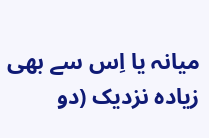میانہ یا اِس سے بھی زیادہ نزدیک (دو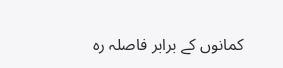کمانوں کے برابر فاصلہ رہ